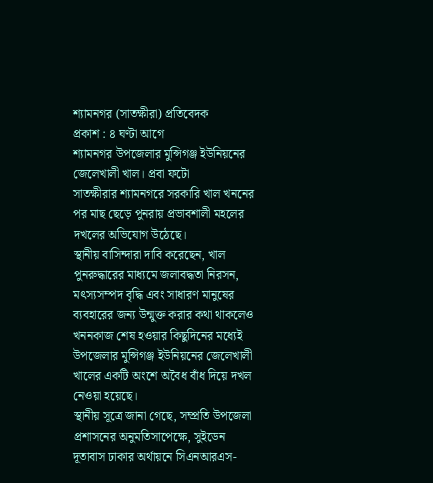শ্যামনগর (সাতক্ষীরা) প্রতিবেদক
প্রকাশ : ৪ ঘণ্টা আগে
শ্যামনগর উপজেলার মুন্সিগঞ্জ ইউনিয়নের জেলেখালী খাল। প্রবা ফটো
সাতক্ষীরার শ্যামনগরে সরকারি খাল খননের পর মাছ ছেড়ে পুনরায় প্রভাবশালী মহলের দখলের অভিযোগ উঠেছে।
স্থানীয় বাসিন্দারা দাবি করেছেন, খাল পুনরুদ্ধারের মাধ্যমে জলাবদ্ধতা নিরসন, মৎস্যসম্পদ বৃদ্ধি এবং সাধারণ মানুষের ব্যবহারের জন্য উন্মুক্ত করার কথা থাকলেও খননকাজ শেষ হওয়ার কিছুদিনের মধ্যেই উপজেলার মুন্সিগঞ্জ ইউনিয়নের জেলেখালী খালের একটি অংশে অবৈধ বাঁধ দিয়ে দখল নেওয়া হয়েছে।
স্থানীয় সূত্রে জানা গেছে, সম্প্রতি উপজেলা প্রশাসনের অনুমতিসাপেক্ষে, সুইডেন দূতাবাস ঢাকার অর্থায়নে সিএনআরএস-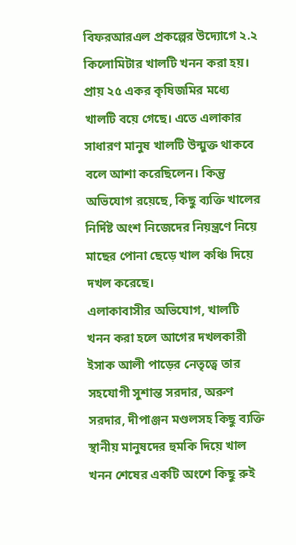বিফরআরএল প্রকল্পের উদ্যোগে ২.২ কিলোমিটার খালটি খনন করা হয়। প্রায় ২৫ একর কৃষিজমির মধ্যে খালটি বয়ে গেছে। এতে এলাকার সাধারণ মানুষ খালটি উন্মুক্ত থাকবে বলে আশা করেছিলেন। কিন্তু অভিযোগ রয়েছে, কিছু ব্যক্তি খালের নির্দিষ্ট অংশ নিজেদের নিয়ন্ত্রণে নিয়ে মাছের পোনা ছেড়ে খাল কঞ্চি দিয়ে দখল করেছে।
এলাকাবাসীর অভিযোগ, খালটি খনন করা হলে আগের দখলকারী ইসাক আলী পাড়ের নেতৃত্বে তার সহযোগী সুশান্ত সরদার, অরুণ সরদার, দীপাঞ্জন মণ্ডলসহ কিছু ব্যক্তি স্থানীয় মানুষদের হুমকি দিয়ে খাল খনন শেষের একটি অংশে কিছু রুই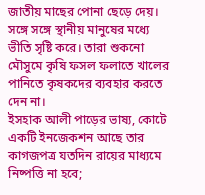জাতীয় মাছের পোনা ছেড়ে দেয়। সঙ্গে সঙ্গে স্থানীয় মানুষের মধ্যে ভীতি সৃষ্টি করে। তারা শুকনো মৌসুমে কৃষি ফসল ফলাতে খালের পানিতে কৃষকদের ব্যবহার করতে দেন না।
ইসহাক আলী পাড়ের ভাষ্য, কোটে একটি ইনজেকশন আছে তার কাগজপত্র যতদিন রায়ের মাধ্যমে নিষ্পত্তি না হবে;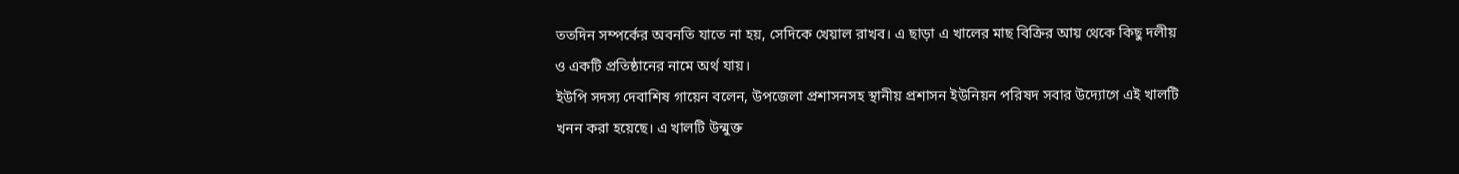ততদিন সম্পর্কের অবনতি যাতে না হয়, সেদিকে খেয়াল রাখব। এ ছাড়া এ খালের মাছ বিক্রির আয় থেকে কিছু দলীয় ও একটি প্রতিষ্ঠানের নামে অর্থ যায়।
ইউপি সদস্য দেবাশিষ গায়েন বলেন, উপজেলা প্রশাসনসহ স্থানীয় প্রশাসন ইউনিয়ন পরিষদ সবার উদ্যোগে এই খালটি খনন করা হয়েছে। এ খালটি উন্মুক্ত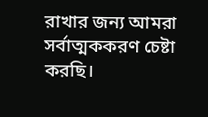রাখার জন্য আমরা সর্বাত্মককরণ চেষ্টা করছি।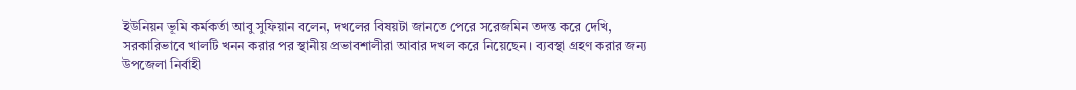ইউনিয়ন ভূমি কর্মকর্তা আবু সুফিয়ান বলেন, দখলের বিষয়টা জানতে পেরে সরেজমিন তদন্ত করে দেখি, সরকারিভাবে খালটি খনন করার পর স্থানীয় প্রভাবশালীরা আবার দখল করে নিয়েছেন। ব্যবস্থা গ্রহণ করার জন্য উপজেলা নির্বাহী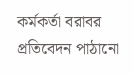কর্মকর্তা বরাবর প্রতিবেদন পাঠানো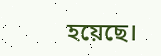হয়েছে।